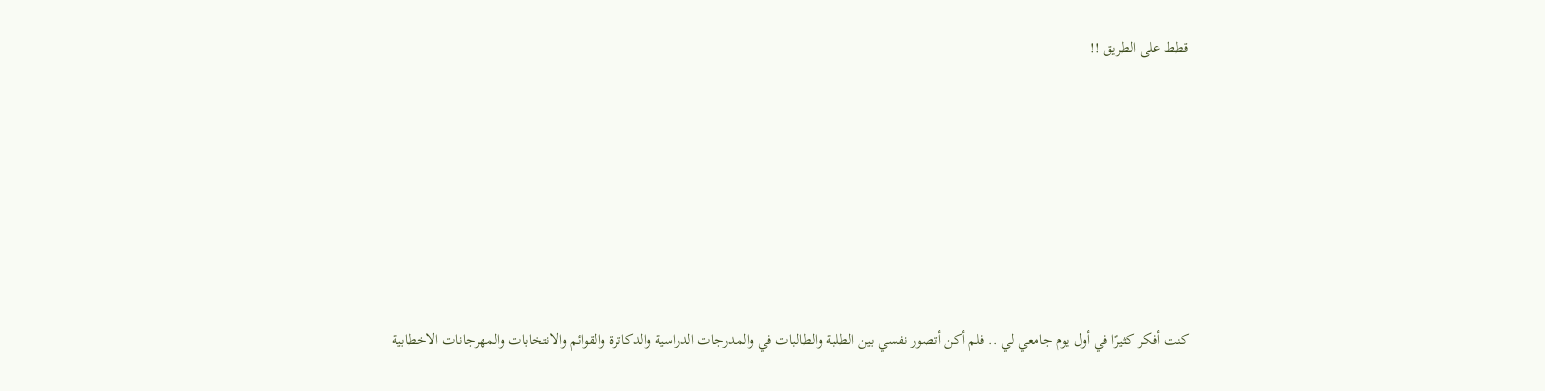قطط على الطريق !!







كنت أفكر كثيرًا في أول يوم جامعي لي .. فلم أكن أتصور نفسي بين الطلبة والطالبات في والمدرجات الدراسية والدكاترة والقوائم والانتخابات والمهرجانات الاخطابية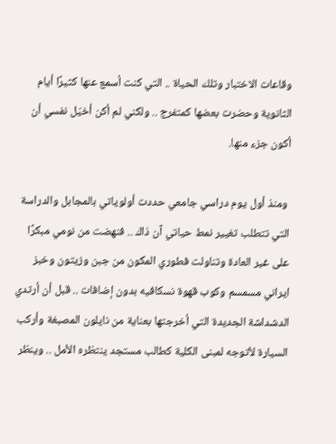وقاعات الاختبار وتلك الحياة .. التي كنت أسمع عنها كثيرًا أيام الثانوية وحضرت بعضها كمتفرج .. ولكني لم أكن أخيّل نفسي أن أكون جزء منها.

 ومنذ أول يوم دراسي جامعي حددت أولوياتي بالمجابل والدراسة التي تتطلب تغيير نمط حياتي آن ذاك .. فنهضت من نومي مبكرًا على غير العادة وتناولت فطوري المكون من جبن وزيتون وخبز ايراني مسمسم وكوب قهوة نسكافيه بدون إضافات .. قبل أن أرتدي الدشداشة الجديدة التي أخرجتها بعناية من نايلون المصبغة وأركب السيارة لأتوجه لمبنى الكلية كطالب مستجد ينتظره الأمل .. وينظر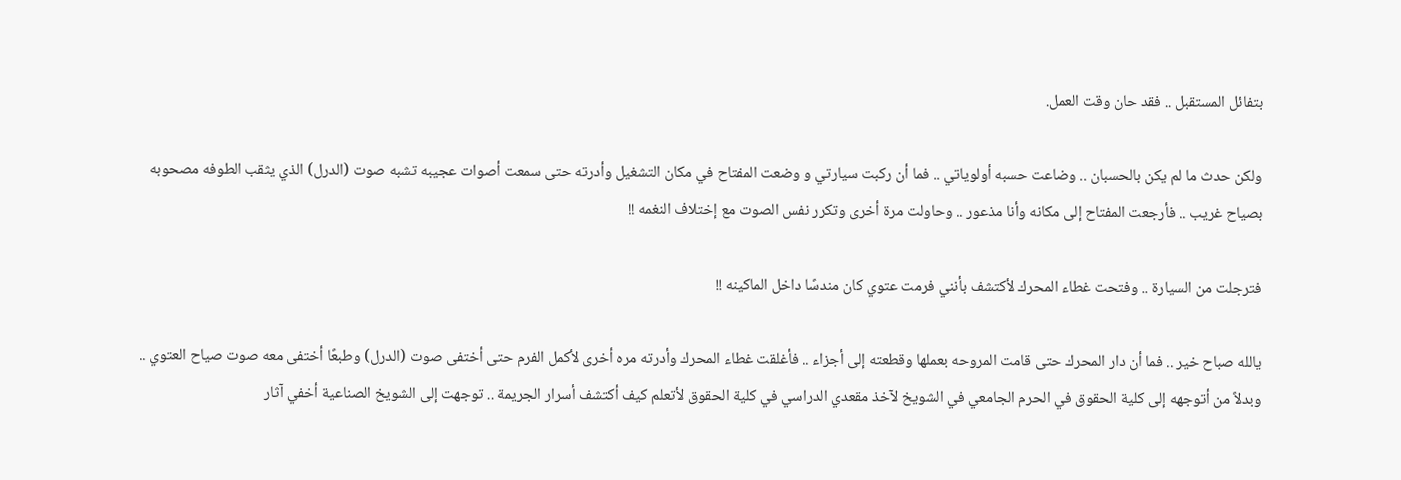بتفائل المستقبل .. فقد حان وقت العمل.

ولكن حدث ما لم يكن بالحسبان .. وضاعت حسبه أولوياتي .. فما أن ركبت سيارتي و وضعت المفتاح في مكان التشغيل وأدرته حتى سمعت أصوات عجيبه تشبه صوت (الدرل) الذي يثقب الطوفه مصحوبه بصياح غريب .. فأرجعت المفتاح إلى مكانه وأنا مذعور .. وحاولت مرة أخرى وتكرر نفس الصوت مع إختلاف النغمه !!

فترجلت من السيارة .. وفتحت غطاء المحرك لأكتشف بأنني فرمت عتوي كان مندسًا داخل الماكينه !!

يالله صباح خير .. فما أن دار المحرك حتى قامت المروحه بعملها وقطعته إلى أجزاء .. فأغلقت غطاء المحرك وأدرته مره أخرى لأكمل الفرم حتى أختفى صوت (الدرل) وطبعًا أختفى معه صوت صياح العتوي .. وبدلاً من أتوجهه إلى كلية الحقوق في الحرم الجامعي في الشويخ لآخذ مقعدي الدراسي في كلية الحقوق لأتعلم كيف أكتشف أسرار الجريمة .. توجهت إلى الشويخ الصناعية أخفي آثار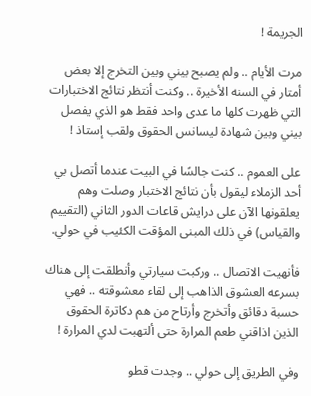الجريمة !

مرت الأيام .. ولم يصبح بيني وبين التخرج إلا بعض أمتار في السنه الأخيرة .. وكنت أنتظر نتائج الاختبارات التي ظهرت كلها ما عدى واحد فقط هو الذي يفصل بيني وبين شهادة ليسانس الحقوق ولقب إستاذ !

على العموم .. كنت جالسًا في البيت عندما أتصل بي أحد الزملاء ليقول بأن نتائج الاختبار وصلت وهم يعلقونها الآن على درايش قاعات الدور الثاني (التقييم والقياس) في ذلك المبنى المؤقت الكئيب في حولي.

فأنهيت الاتصال .. وركبت سيارتي وأنطلقت إلى هناك بسرعه العشوق الذاهب إلى لقاء معشوقته .. فهي حسبة دقائق وأتخرج وأرتاح من هم دكاترة الحقوق الذين اذاقني طعم المرارة حتى ألتهبت لدي المرارة !

وفي الطريق إلى حولي .. وجدت قطو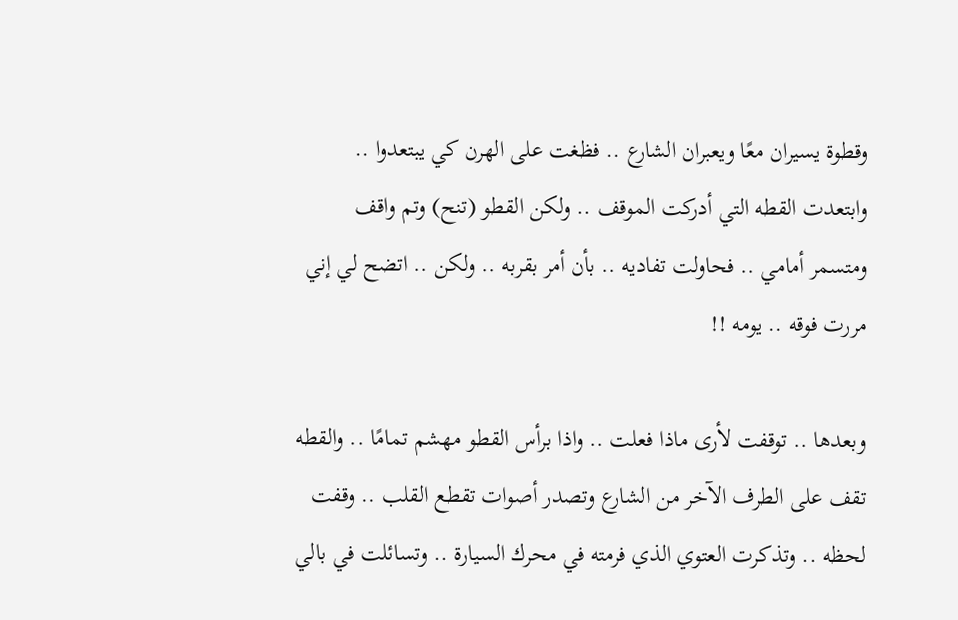وقطوة يسيران معًا ويعبران الشارع .. فظغت على الهرن كي يبتعدوا .. وابتعدت القطه التي أدركت الموقف .. ولكن القطو (تنح) وتم واقف ومتسمر أمامي .. فحاولت تفاديه .. بأن أمر بقربه .. ولكن .. اتضح لي إني مررت فوقه .. يومه !!

وبعدها .. توقفت لأرى ماذا فعلت .. واذا برأس القطو مهشم تمامًا .. والقطه تقف على الطرف الآخر من الشارع وتصدر أصوات تقطع القلب .. وقفت لحظه .. وتذكرت العتوي الذي فرمته في محرك السيارة .. وتسائلت في بالي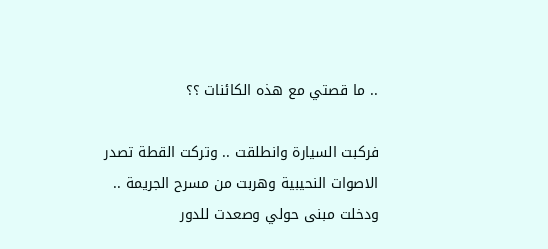.. ما قصتي مع هذه الكائنات ؟؟

فركبت السيارة وانطلقت .. وتركت القطة تصدر الاصوات النحيبية وهربت من مسرح الجريمة .. ودخلت مبنى حولي وصعدت للدور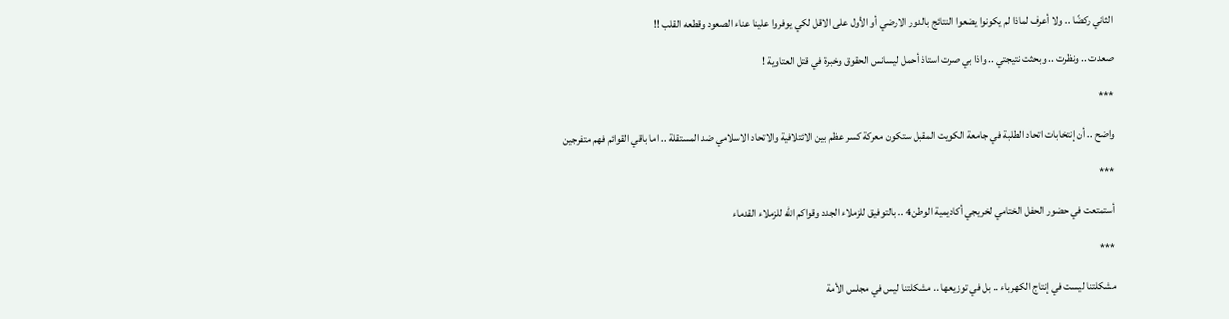الثاني ركضًا .. ولا أعرف لماذا لم يكونوا يضعوا النتائج بالدور الارضي أو الأول على الاقل لكي يوفروا علينا عناء الصعود وقطعه القلب !!

صعدت .. ونظرت .. وبحثت نتيجتي .. واذا بي صرت استاذ أحمل ليسانس الحقوق وخبرة في قتل العتاوية !

***

واضح .. أن إنتخابات اتحاد الطلبة في جامعة الكويت المقبل ستكون معركة كسر عظم بين الائتلافية والاتحاد الاسلامي ضد المستقلة .. اما باقي القوائم فهم متفرجين

***

أستمتعت في حضور الحفل الختامي لخريجي أكاديمية الوطن4 .. بالتوفيق للزملاء الجدد وقواكم الله للزملاء القدماء

***

مشكلتنا ليست في إنتاج الكهرباء .. بل في توزيعها .. مشكلتنا ليس في مجلس الأمة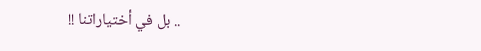.. بل في أختياراتنا !!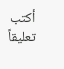أكتب تعليقاً